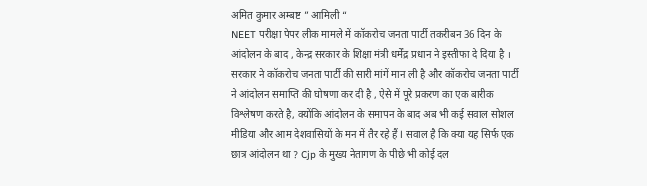अमित कुमार अम्बष्ट ” आमिली “
NEET परीक्षा पेपर लीक मामले में कॉकरोच जनता पार्टी तकरीबन 36 दिन के आंदोलन के बाद , केन्द्र सरकार के शिक्षा मंत्री धर्मेंद्र प्रधान ने इस्तीफा दे दिया है । सरकार ने कॉकरोच जनता पार्टी की सारी मांगें मान ली है और कॉकरोच जनता पार्टी ने आंदोलन समाप्ति की घोषणा कर दी है , ऐसे में पूरे प्रकरण का एक बारीक विश्लेषण करते है, क्योंकि आंदोलन के समापन के बाद अब भी कई सवाल सोशल मीडिया और आम देशवासियों के मन में तैर रहे हैं l सवाल है कि क्या यह सिर्फ एक छात्र आंदोलन था ? Cjp के मुख्य नेतागण के पीछे भी कोई दल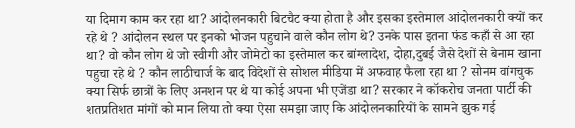या दिमाग काम कर रहा था? आंदोलनकारी बिटचैट क्या होता है और इसका इस्तेमाल आंदोलनकारी क्यों कर रहे थे ? आंदोलन स्थल पर इनको भोजन पहुचाने वाले कौन लोग थे? उनके पास इतना फंड कहाँ से आ रहा था? वो कौन लोग थे जो स्वीगी और जोमेटो का इस्तेमाल कर बांग्लादेश, दोहा,दुबई जैसे देशों से बेनाम खाना पहुचा रहे थे ? कौन लाठीचार्ज के बाद विदेशों से सोशल मीडिया में अफवाह फैला रहा था ? सोनम वांगचुक क्या सिर्फ छात्रों के लिए अनशन पर थे या कोई अपना भी एजेंडा था? सरकार ने कॉकरोच जनता पार्टी की शतप्रतिशत मांगों को मान लिया तो क्या ऐसा समझा जाए कि आंदोलनकारियों के सामने झुक गई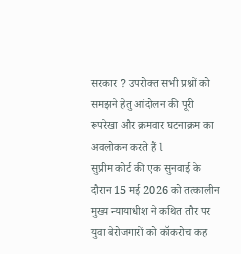सरकार ? उपरोक्त सभी प्रश्नों को समझने हेतु आंदोलन की पूरी रूपरेखा और क्रमवार घटनाक्रम का अवलोकन करते हैं l
सुप्रीम कोर्ट की एक सुनवाई के दौरान 15 मई 2026 को तत्कालीन मुख्य न्यायाधीश ने कथित तौर पर युवा बेरोजगारों को कॉकरोच कह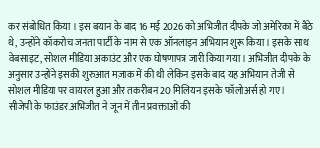कर संबोधित किया । इस बयान के बाद 16 मई 2026 को अभिजीत दीपके जो अमेरिका में बैठे थे, उन्होंने कॉकरोच जनता पार्टी के नाम से एक ऑनलाइन अभियान शुरू किया। इसके साथ वेबसाइट, सोशल मीडिया अकाउंट और एक घोषणापत्र जारी किया गया। अभिजीत दीपके के अनुसार उन्होंने इसकी शुरुआत मज़ाक में की थी लेकिन इसके बाद यह अभियान तेजी से सोशल मीडिया पर वायरल हुआ और तकरीबन 20 मिलियन इसके फॉलोअर्स हो गए l
सीजेपी के फाउंडर.अभिजीत ने जून में तीन प्रवक्ताओं की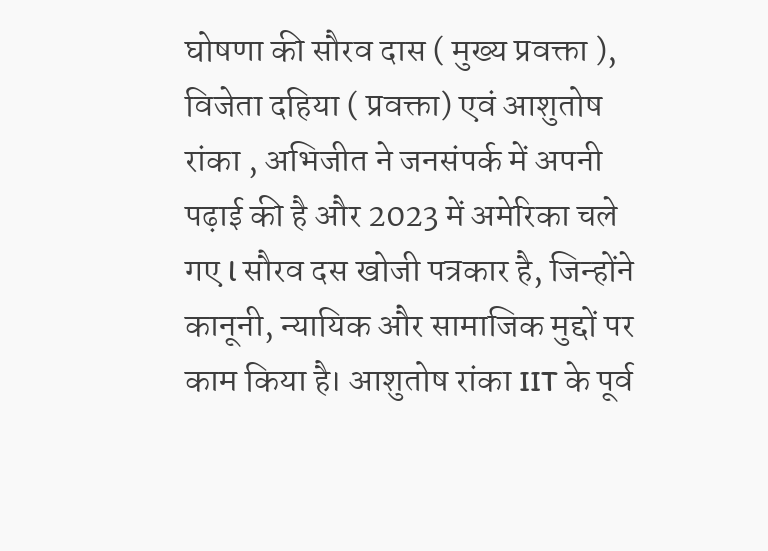घोषणा की सौरव दास ( मुख्य प्रवक्ता ), विजेता दहिया ( प्रवक्ता) एवं आशुतोष रांका , अभिजीत ने जनसंपर्क में अपनी पढ़ाई की है और 2023 में अमेरिका चले गए l सौरव दस खोजी पत्रकार है, जिन्होंने कानूनी, न्यायिक और सामाजिक मुद्दों पर काम किया है। आशुतोष रांका IIT के पूर्व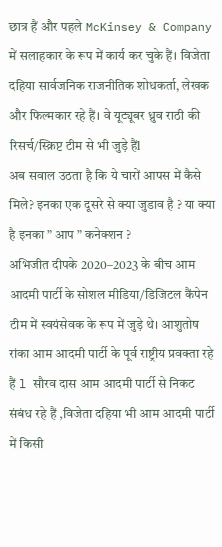छात्र हैं और पहले McKinsey & Company में सलाहकार के रूप में कार्य कर चुके हैं। विजेता दहिया सार्वजनिक राजनीतिक शोधकर्ता, लेखक और फिल्मकार रहे हैं। वे यूट्यूबर ध्रुव राठी की रिसर्च/स्क्रिप्ट टीम से भी जुड़े हैंl
अब सवाल उठता है कि ये चारों आपस में कैसे मिले? इनका एक दूसरे से क्या जुडाव है ? या क्या है इनका ” आप ” कनेक्शन ?
अभिजीत दीपके 2020–2023 के बीच आम आदमी पार्टी के सोशल मीडिया/डिजिटल कैंपेन टीम में स्वयंसेवक के रूप में जुड़े थे। आशुतोष रांका आम आदमी पार्टी के पूर्व राष्ट्रीय प्रवक्ता रहे हैं l सौरव दास आम आदमी पार्टी से निकट संबंध रहे हैं ,विजेता दहिया भी आम आदमी पार्टी में किसी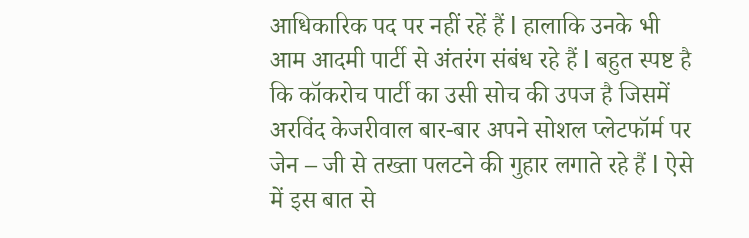आधिकारिक पद पर नहीं रहें हैं l हालाकि उनके भी आम आदमी पार्टी से अंतरंग संबंध रहे हैं l बहुत स्पष्ट है कि कॉकरोच पार्टी का उसी सोच की उपज है जिसमें अरविंद केजरीवाल बार-बार अपने सोशल प्लेटफॉर्म पर जेन – जी से तख्ता पलटने की गुहार लगाते रहे हैं l ऐसे में इस बात से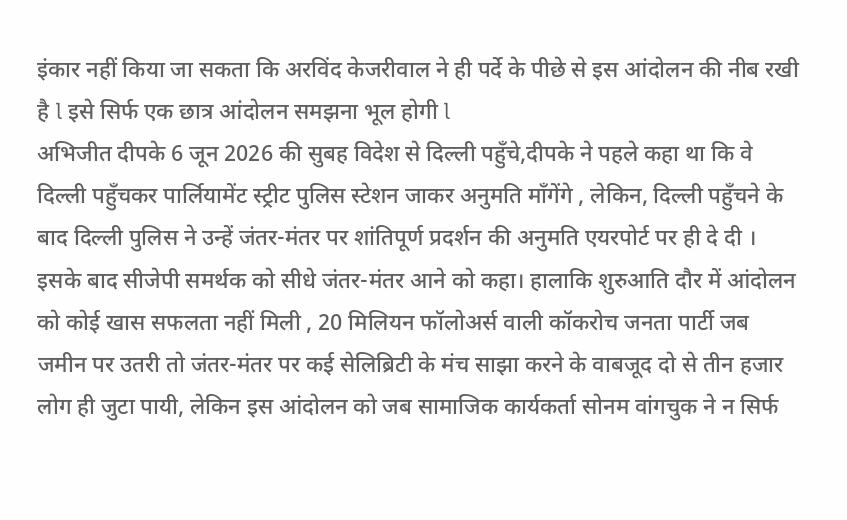इंकार नहीं किया जा सकता कि अरविंद केजरीवाल ने ही पर्दे के पीछे से इस आंदोलन की नीब रखी है l इसे सिर्फ एक छात्र आंदोलन समझना भूल होगी l
अभिजीत दीपके 6 जून 2026 की सुबह विदेश से दिल्ली पहुँचे,दीपके ने पहले कहा था कि वे दिल्ली पहुँचकर पार्लियामेंट स्ट्रीट पुलिस स्टेशन जाकर अनुमति माँगेंगे , लेकिन, दिल्ली पहुँचने के बाद दिल्ली पुलिस ने उन्हें जंतर-मंतर पर शांतिपूर्ण प्रदर्शन की अनुमति एयरपोर्ट पर ही दे दी । इसके बाद सीजेपी समर्थक को सीधे जंतर-मंतर आने को कहा। हालाकि शुरुआति दौर में आंदोलन को कोई खास सफलता नहीं मिली , 20 मिलियन फॉलोअर्स वाली कॉकरोच जनता पार्टी जब जमीन पर उतरी तो जंतर-मंतर पर कई सेलिब्रिटी के मंच साझा करने के वाबजूद दो से तीन हजार लोग ही जुटा पायी, लेकिन इस आंदोलन को जब सामाजिक कार्यकर्ता सोनम वांगचुक ने न सिर्फ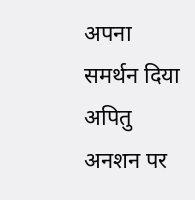अपना समर्थन दिया अपितु अनशन पर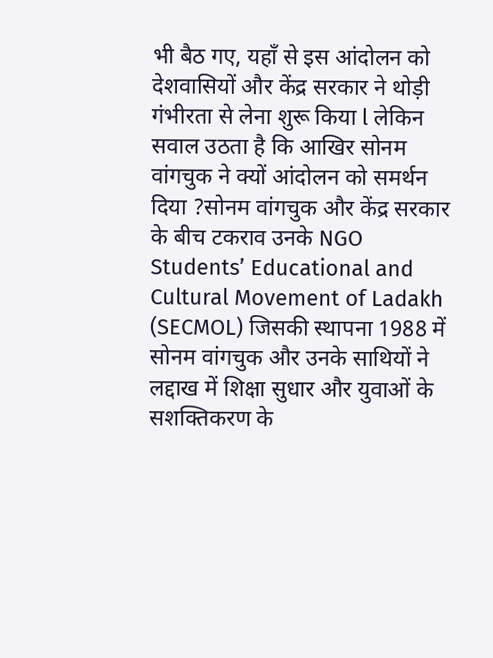भी बैठ गए, यहाँ से इस आंदोलन को देशवासियों और केंद्र सरकार ने थोड़ी गंभीरता से लेना शुरू किया l लेकिन सवाल उठता है कि आखिर सोनम वांगचुक ने क्यों आंदोलन को समर्थन दिया ?सोनम वांगचुक और केंद्र सरकार के बीच टकराव उनके NGO Students’ Educational and Cultural Movement of Ladakh (SECMOL) जिसकी स्थापना 1988 में सोनम वांगचुक और उनके साथियों ने लद्दाख में शिक्षा सुधार और युवाओं के सशक्तिकरण के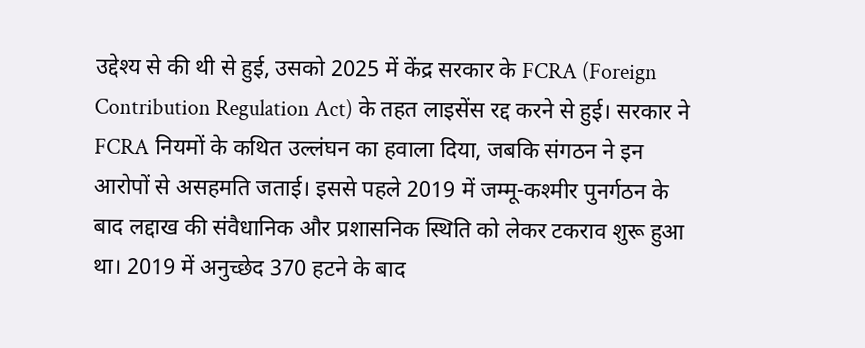उद्देश्य से की थी से हुई, उसको 2025 में केंद्र सरकार के FCRA (Foreign Contribution Regulation Act) के तहत लाइसेंस रद्द करने से हुई। सरकार ने FCRA नियमों के कथित उल्लंघन का हवाला दिया, जबकि संगठन ने इन आरोपों से असहमति जताई। इससे पहले 2019 में जम्मू-कश्मीर पुनर्गठन के बाद लद्दाख की संवैधानिक और प्रशासनिक स्थिति को लेकर टकराव शुरू हुआ था। 2019 में अनुच्छेद 370 हटने के बाद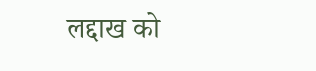लद्दाख को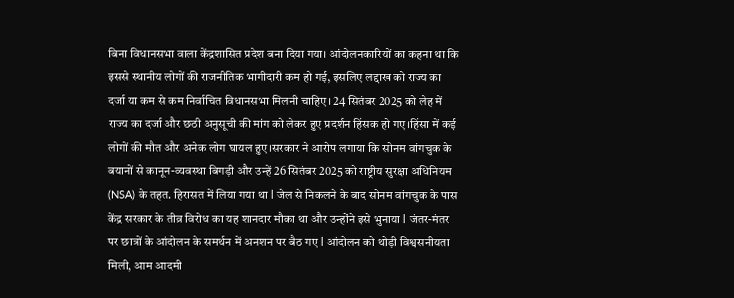बिना विधानसभा वाला केंद्रशासित प्रदेश बना दिया गया। आंदोलनकारियों का कहना था कि इससे स्थानीय लोगों की राजनीतिक भागीदारी कम हो गई, इसलिए लद्दाख को राज्य का दर्जा या कम से कम निर्वाचित विधानसभा मिलनी चाहिए। 24 सितंबर 2025 को लेह में राज्य का दर्जा और छठी अनुसूची की मांग को लेकर हुए प्रदर्शन हिंसक हो गए।हिंसा में कई लोगों की मौत और अनेक लोग घायल हुए।सरकार ने आरोप लगाया कि सोनम वांगचुक के बयानों से कानून-व्यवस्था बिगड़ी और उन्हें 26 सितंबर 2025 को राष्ट्रीय सुरक्षा अधिनियम (NSA) के तहत. हिरासत में लिया गया था l जेल से निकलने के बाद सोनम वांगचुक के पास केंद्र सरकार के तीव्र विरोध का यह शानदार मौका था और उन्होंने इसे भुनाया l जंतर-मंतर पर छात्रों के आंदोलन के समर्थन में अनशन पर बैठ गए l आंदोलन को थोड़ी विश्वसनीयता मिली, आम आदमी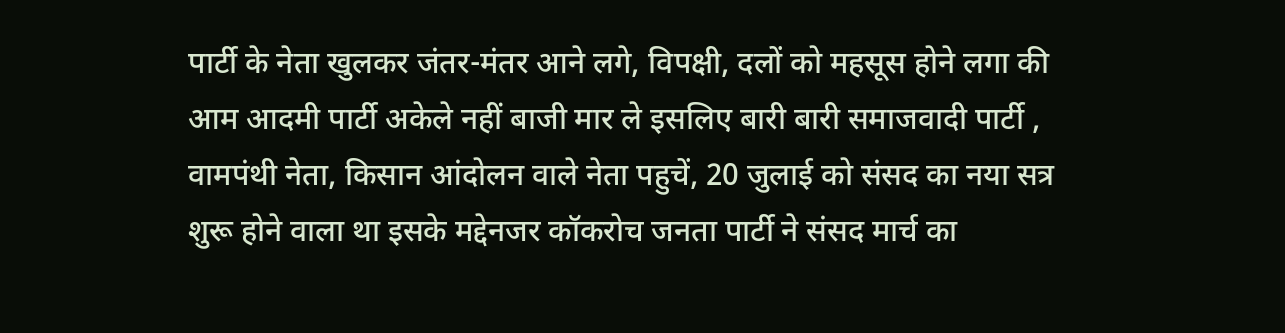पार्टी के नेता खुलकर जंतर-मंतर आने लगे, विपक्षी, दलों को महसूस होने लगा की आम आदमी पार्टी अकेले नहीं बाजी मार ले इसलिए बारी बारी समाजवादी पार्टी , वामपंथी नेता, किसान आंदोलन वाले नेता पहुचें, 20 जुलाई को संसद का नया सत्र शुरू होने वाला था इसके मद्देनजर कॉकरोच जनता पार्टी ने संसद मार्च का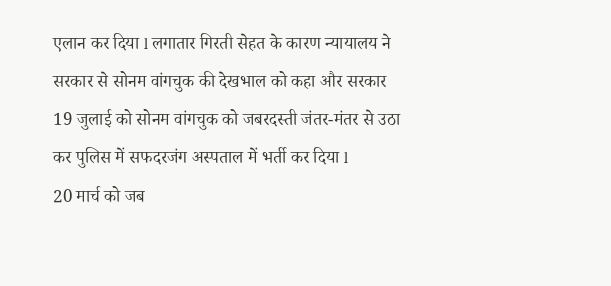एलान कर दिया l लगातार गिरती सेहत के कारण न्यायालय ने सरकार से सोनम वांगचुक की देखभाल को कहा और सरकार 19 जुलाई को सोनम वांगचुक को जबरदस्ती जंतर-मंतर से उठा कर पुलिस में सफदरजंग अस्पताल में भर्ती कर दिया l
20 मार्च को जब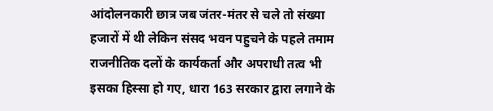आंदोलनकारी छात्र जब जंतर-मंतर से चले तो संख्या हजारों में थी लेकिन संसद भवन पहुचने के पहले तमाम राजनीतिक दलों के कार्यकर्ता और अपराधी तत्व भी इसका हिस्सा हो गए, धारा 163 सरकार द्वारा लगाने के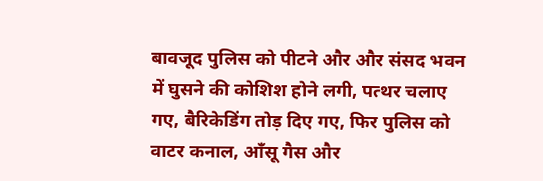बावजूद पुलिस को पीटने और और संसद भवन में घुसने की कोशिश होने लगी, पत्थर चलाए गए, बैरिकेडिंग तोड़ दिए गए, फिर पुलिस को वाटर कनाल, आँसू गैस और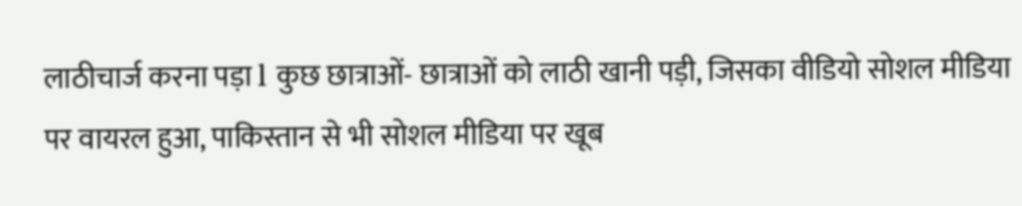लाठीचार्ज करना पड़ा l कुछ छात्राओं- छात्राओं को लाठी खानी पड़ी, जिसका वीडियो सोशल मीडिया पर वायरल हुआ, पाकिस्तान से भी सोशल मीडिया पर खूब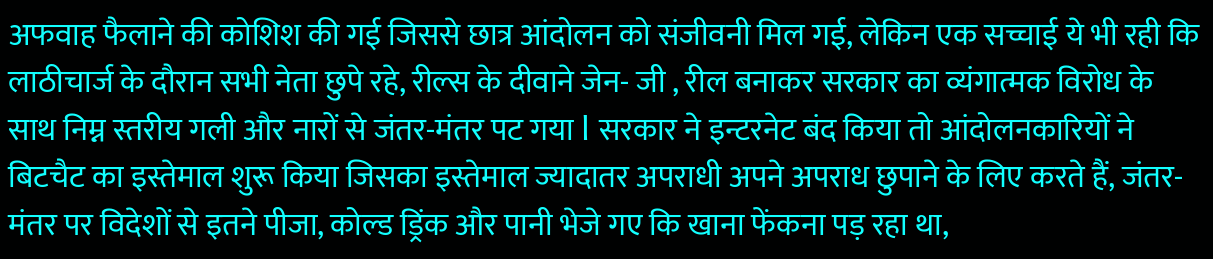अफवाह फैलाने की कोशिश की गई जिससे छात्र आंदोलन को संजीवनी मिल गई, लेकिन एक सच्चाई ये भी रही कि लाठीचार्ज के दौरान सभी नेता छुपे रहे, रील्स के दीवाने जेन- जी , रील बनाकर सरकार का व्यंगात्मक विरोध के साथ निम्न स्तरीय गली और नारों से जंतर-मंतर पट गया l सरकार ने इन्टरनेट बंद किया तो आंदोलनकारियों ने बिटचैट का इस्तेमाल शुरू किया जिसका इस्तेमाल ज्यादातर अपराधी अपने अपराध छुपाने के लिए करते हैं, जंतर-मंतर पर विदेशों से इतने पीजा, कोल्ड ड्रिंक और पानी भेजे गए कि खाना फेंकना पड़ रहा था,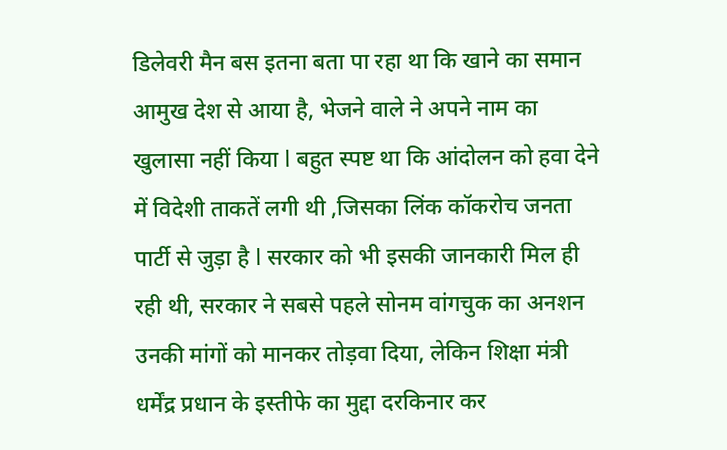डिलेवरी मैन बस इतना बता पा रहा था कि खाने का समान आमुख देश से आया है, भेजने वाले ने अपने नाम का खुलासा नहीं किया l बहुत स्पष्ट था कि आंदोलन को हवा देने में विदेशी ताकतें लगी थी ,जिसका लिंक कॉकरोच जनता पार्टी से जुड़ा है l सरकार को भी इसकी जानकारी मिल ही रही थी, सरकार ने सबसे पहले सोनम वांगचुक का अनशन उनकी मांगों को मानकर तोड़वा दिया, लेकिन शिक्षा मंत्री धर्मेंद्र प्रधान के इस्तीफे का मुद्दा दरकिनार कर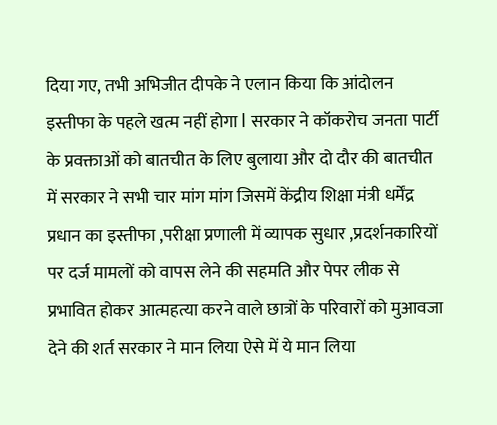दिया गए, तभी अभिजीत दीपके ने एलान किया कि आंदोलन इस्तीफा के पहले खत्म नहीं होगा l सरकार ने कॉकरोच जनता पार्टी के प्रवक्ताओं को बातचीत के लिए बुलाया और दो दौर की बातचीत में सरकार ने सभी चार मांग मांग जिसमें केंद्रीय शिक्षा मंत्री धर्मेंद्र प्रधान का इस्तीफा ,परीक्षा प्रणाली में व्यापक सुधार ,प्रदर्शनकारियों पर दर्ज मामलों को वापस लेने की सहमति और पेपर लीक से प्रभावित होकर आत्महत्या करने वाले छात्रों के परिवारों को मुआवजा देने की शर्त सरकार ने मान लिया ऐसे में ये मान लिया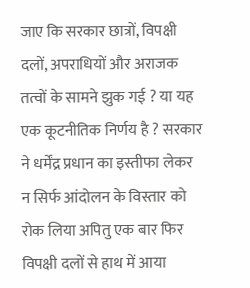जाए कि सरकार छात्रों, विपक्षी दलों, अपराधियों और अराजक तत्वों के सामने झुक गई ? या यह एक कूटनीतिक निर्णय है ? सरकार ने धर्मेंद्र प्रधान का इस्तीफा लेकर न सिर्फ आंदोलन के विस्तार को रोक लिया अपितु एक बार फिर विपक्षी दलों से हाथ में आया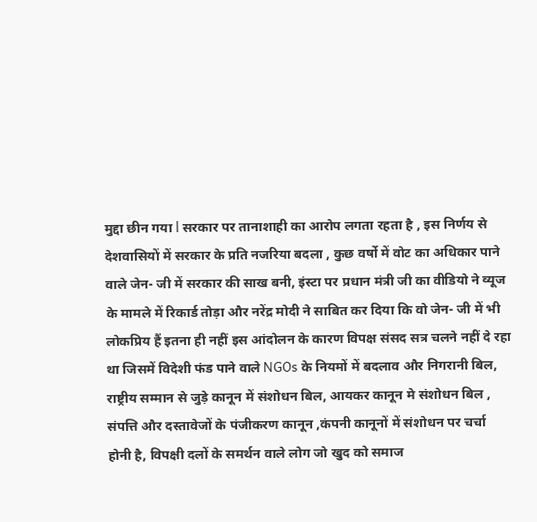मुद्दा छीन गया l सरकार पर तानाशाही का आरोप लगता रहता है , इस निर्णय से देशवासियों में सरकार के प्रति नजरिया बदला , कुछ वर्षो में वोट का अधिकार पाने वाले जेन- जी में सरकार की साख बनी, इंस्टा पर प्रधान मंत्री जी का वीडियो ने व्यूज के मामले में रिकार्ड तोड़ा और नरेंद्र मोदी ने साबित कर दिया कि वो जेन- जी में भी लोकप्रिय हैं इतना ही नहीं इस आंदोलन के कारण विपक्ष संसद सत्र चलने नहीं दे रहा था जिसमें विदेशी फंड पाने वाले NGOs के नियमों में बदलाव और निगरानी बिल, राष्ट्रीय सम्मान से जुड़े कानून में संशोधन बिल, आयकर कानून मे संशोधन बिल , संपत्ति और दस्तावेजों के पंजीकरण कानून ,कंपनी कानूनों में संशोधन पर चर्चा होनी है, विपक्षी दलों के समर्थन वाले लोग जो खुद को समाज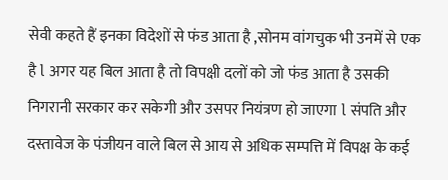सेवी कहते हैं इनका विदेशों से फंड आता है ,सोनम वांगचुक भी उनमें से एक है l अगर यह बिल आता है तो विपक्षी दलों को जो फंड आता है उसकी निगरानी सरकार कर सकेगी और उसपर नियंत्रण हो जाएगा l संपति और दस्तावेज के पंजीयन वाले बिल से आय से अधिक सम्पत्ति में विपक्ष के कई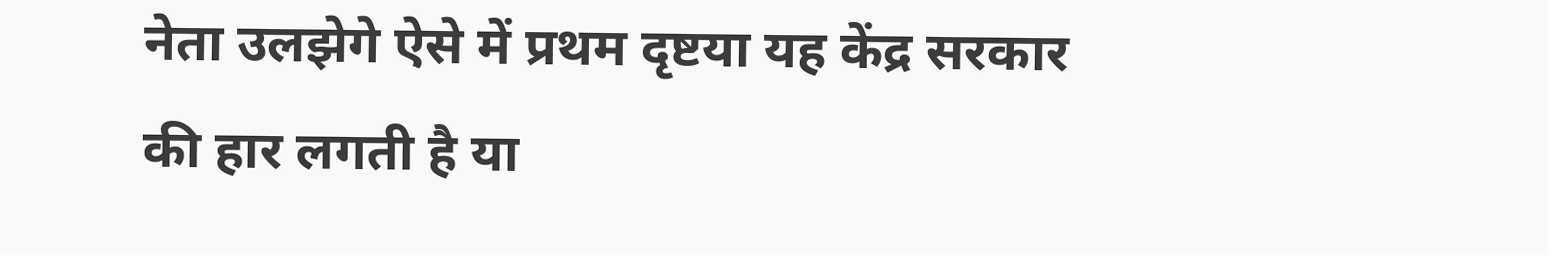नेता उलझेगे ऐसे में प्रथम दृष्टया यह केंद्र सरकार की हार लगती है या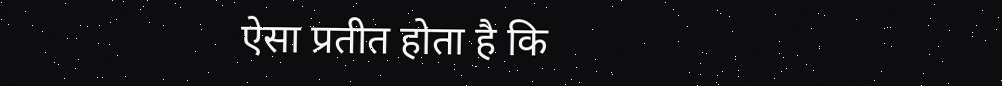ऐसा प्रतीत होता है कि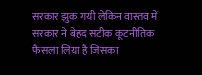सरकार झुक गयी लेकिन वास्तव में सरकार ने बेहद सटीक कूटनीतिक फैसला लिया है जिसका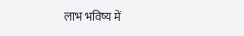लाभ भविष्य में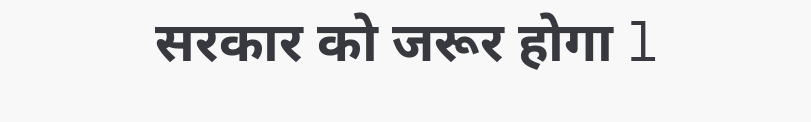सरकार को जरूर होगा l